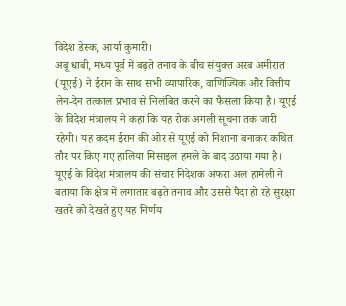विदेश डेस्क, आर्या कुमारी।
अबू धाबी, मध्य पूर्व में बढ़ते तनाव के बीच संयुक्त अरब अमीरात (यूएई) ने ईरान के साथ सभी व्यापारिक, वाणिज्यिक और वित्तीय लेन-देन तत्काल प्रभाव से निलंबित करने का फैसला किया है। यूएई के विदेश मंत्रालय ने कहा कि यह रोक अगली सूचना तक जारी रहेगी। यह कदम ईरान की ओर से यूएई को निशाना बनाकर कथित तौर पर किए गए हालिया मिसाइल हमले के बाद उठाया गया है।
यूएई के विदेश मंत्रालय की संचार निदेशक अफरा अल हामेली ने बताया कि क्षेत्र में लगातार बढ़ते तनाव और उससे पैदा हो रहे सुरक्षा खतरे को देखते हुए यह निर्णय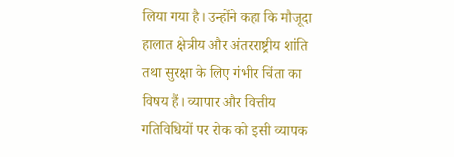लिया गया है। उन्होंने कहा कि मौजूदा हालात क्षेत्रीय और अंतरराष्ट्रीय शांति तथा सुरक्षा के लिए गंभीर चिंता का विषय हैं। व्यापार और वित्तीय गतिविधियों पर रोक को इसी व्यापक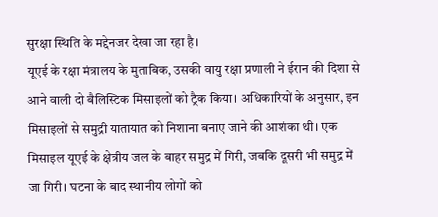सुरक्षा स्थिति के मद्देनजर देखा जा रहा है।
यूएई के रक्षा मंत्रालय के मुताबिक, उसकी वायु रक्षा प्रणाली ने ईरान की दिशा से आने वाली दो बैलिस्टिक मिसाइलों को ट्रैक किया। अधिकारियों के अनुसार, इन मिसाइलों से समुद्री यातायात को निशाना बनाए जाने की आशंका थी। एक मिसाइल यूएई के क्षेत्रीय जल के बाहर समुद्र में गिरी, जबकि दूसरी भी समुद्र में जा गिरी। घटना के बाद स्थानीय लोगों को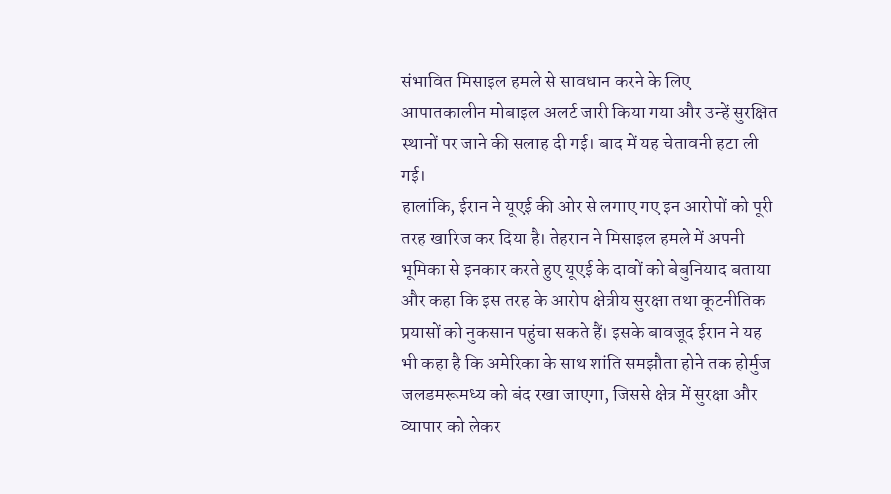संभावित मिसाइल हमले से सावधान करने के लिए आपातकालीन मोबाइल अलर्ट जारी किया गया और उन्हें सुरक्षित स्थानों पर जाने की सलाह दी गई। बाद में यह चेतावनी हटा ली गई।
हालांकि, ईरान ने यूएई की ओर से लगाए गए इन आरोपों को पूरी तरह खारिज कर दिया है। तेहरान ने मिसाइल हमले में अपनी भूमिका से इनकार करते हुए यूएई के दावों को बेबुनियाद बताया और कहा कि इस तरह के आरोप क्षेत्रीय सुरक्षा तथा कूटनीतिक प्रयासों को नुकसान पहुंचा सकते हैं। इसके बावजूद ईरान ने यह भी कहा है कि अमेरिका के साथ शांति समझौता होने तक होर्मुज जलडमरूमध्य को बंद रखा जाएगा, जिससे क्षेत्र में सुरक्षा और व्यापार को लेकर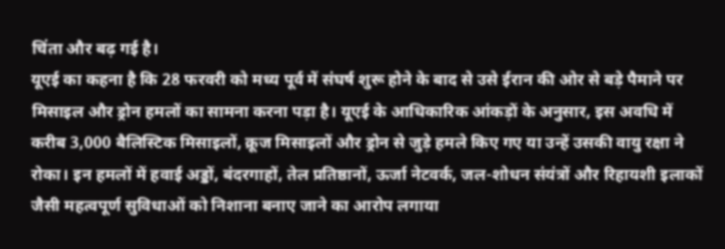चिंता और बढ़ गई है।
यूएई का कहना है कि 28 फरवरी को मध्य पूर्व में संघर्ष शुरू होने के बाद से उसे ईरान की ओर से बड़े पैमाने पर मिसाइल और ड्रोन हमलों का सामना करना पड़ा है। यूएई के आधिकारिक आंकड़ों के अनुसार, इस अवधि में करीब 3,000 बैलिस्टिक मिसाइलों, क्रूज मिसाइलों और ड्रोन से जुड़े हमले किए गए या उन्हें उसकी वायु रक्षा ने रोका। इन हमलों में हवाई अड्डों, बंदरगाहों, तेल प्रतिष्ठानों, ऊर्जा नेटवर्क, जल-शोधन संयंत्रों और रिहायशी इलाकों जैसी महत्वपूर्ण सुविधाओं को निशाना बनाए जाने का आरोप लगाया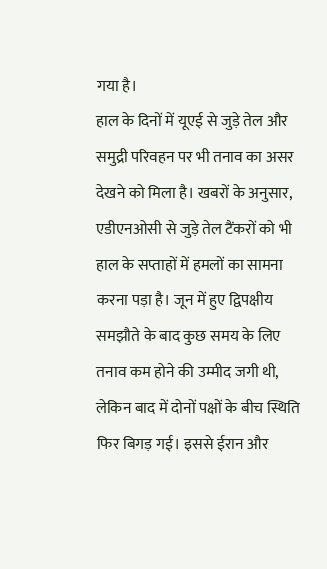गया है।
हाल के दिनों में यूएई से जुड़े तेल और समुद्री परिवहन पर भी तनाव का असर देखने को मिला है। खबरों के अनुसार, एडीएनओसी से जुड़े तेल टैंकरों को भी हाल के सप्ताहों में हमलों का सामना करना पड़ा है। जून में हुए द्विपक्षीय समझौते के बाद कुछ समय के लिए तनाव कम होने की उम्मीद जगी थी, लेकिन बाद में दोनों पक्षों के बीच स्थिति फिर बिगड़ गई। इससे ईरान और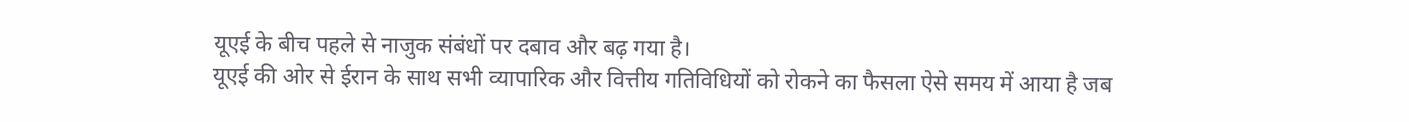यूएई के बीच पहले से नाजुक संबंधों पर दबाव और बढ़ गया है।
यूएई की ओर से ईरान के साथ सभी व्यापारिक और वित्तीय गतिविधियों को रोकने का फैसला ऐसे समय में आया है जब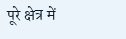पूरे क्षेत्र में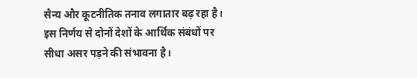सैन्य और कूटनीतिक तनाव लगातार बढ़ रहा है। इस निर्णय से दोनों देशों के आर्थिक संबंधों पर सीधा असर पड़ने की संभावना है।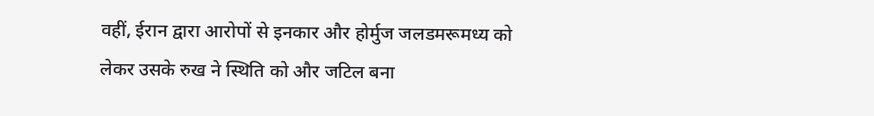वहीं, ईरान द्वारा आरोपों से इनकार और होर्मुज जलडमरूमध्य को लेकर उसके रुख ने स्थिति को और जटिल बना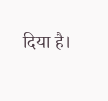दिया है।